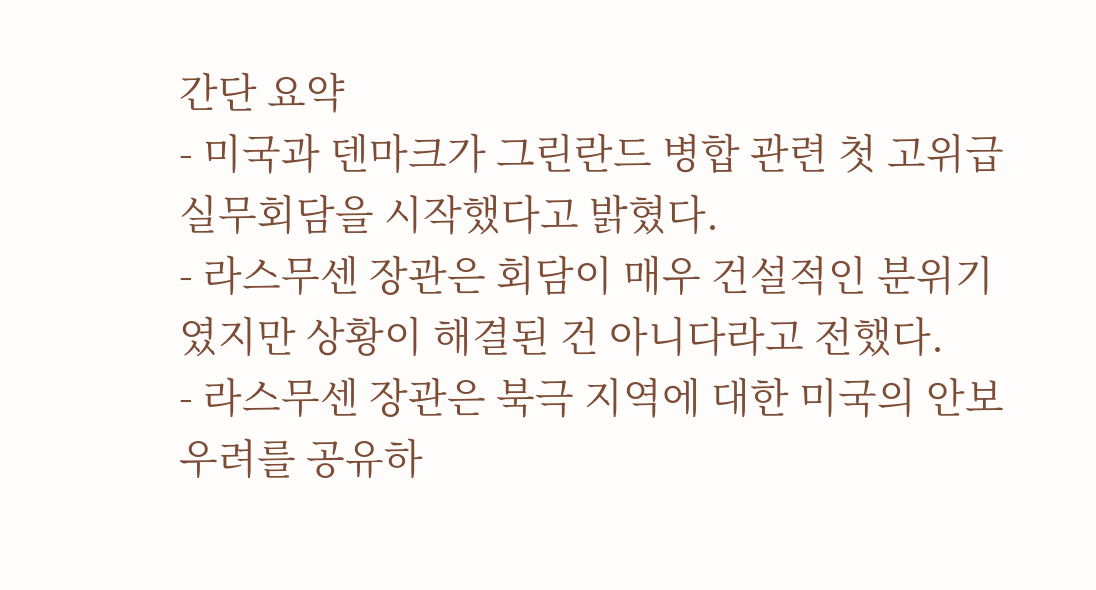간단 요약
- 미국과 덴마크가 그린란드 병합 관련 첫 고위급 실무회담을 시작했다고 밝혔다.
- 라스무센 장관은 회담이 매우 건설적인 분위기였지만 상황이 해결된 건 아니다라고 전했다.
- 라스무센 장관은 북극 지역에 대한 미국의 안보 우려를 공유하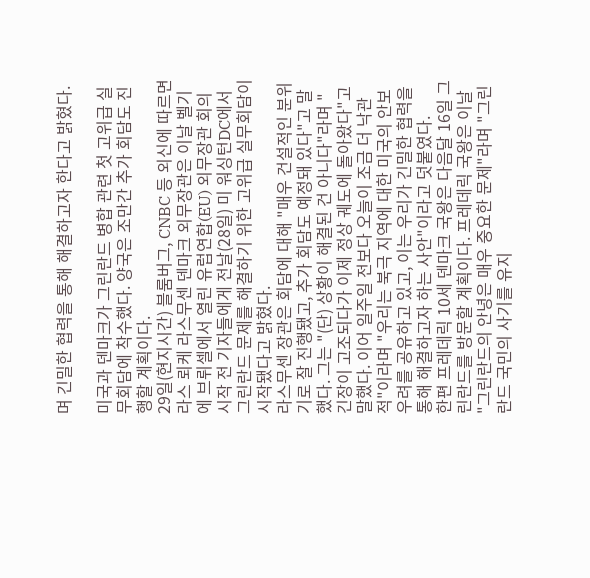며 긴밀한 협력을 통해 해결하고자 한다고 밝혔다.

미국과 덴마크가 그린란드 병합 관련 첫 고위급 실무회담에 착수했다. 양국은 조만간 추가 회담도 진행할 계획이다.
29일(현지시간) 블룸버그, CNBC 등 외신에 따르면 라스 뢰케 라스무센 덴마크 외무장관은 이날 벨기에 브뤼셀에서 열린 유럽연합(EU) 외무장관 회의 시작 전 기자들에게 전날(28일) 미 워싱턴DC에서 그린란드 문제를 해결하기 위한 고위급 실무회담이 시작됐다고 밝혔다.
라스무센 장관은 회담에 대해 "매우 건설적인 분위기로 잘 진행됐고, 추가 회담도 예정돼 있다"고 말했다. 그는 "(단) 상황이 해결된 건 아니다"라며 "긴장이 고조되다가 이제 정상 궤도에 돌아왔다"고 말했다. 이어 일주일 전보다 오늘이 조금 더 낙관적"이라며 "우리는 북극 지역에 대한 미국의 안보 우려를 공유하고 있고, 이는 우리가 긴밀한 협력을 통해 해결하고자 하는 사안"이라고 덧붙였다.
한편 프레데릭 10세 덴마크 국왕은 다음달 16일 그린란드를 방문할 계획이다. 프레데릭 국왕은 이날 "그린란드의 안녕은 매우 중요한 문제"라며 "그린란드 국민의 사기를 유지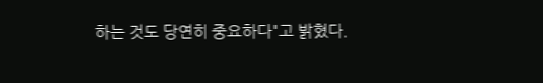하는 것도 당연히 중요하다"고 밝혔다.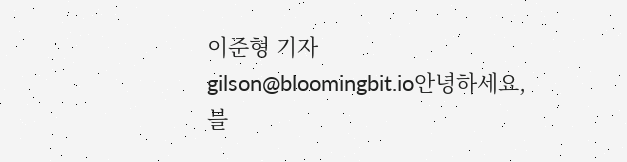이준형 기자
gilson@bloomingbit.io안녕하세요, 블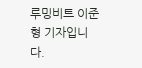루밍비트 이준형 기자입니다.